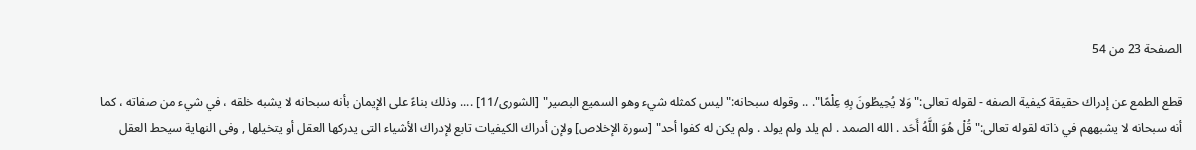الصفحة 23 من 54

قطع الطمع عن إدراك حقيقة كيفية الصفه - لقوله تعالى:"وَلا يُحِيطُونَ بِهِ عِلْمًا". .. وقوله سبحانه:"ليس كمثله شيء وهو السميع البصير" [الشورى/11] .... وذلك بناءً على الإيمان بأنه سبحانه لا يشبه خلقه ، في شيء من صفاته ، كما أنه سبحانه لا يشبههم في ذاته لقوله تعالى:"قُلْ هُوَ اللَّهُ أَحَد . الله الصمد . لم يلد ولم يولد . ولم يكن له كفوا أحد" [سورة الإخلاص] ولإن أدراك الكيفيات تابع لإدراك الأشياء التى يدركها العقل أو يتخيلها , وفى النهاية سيحط العقل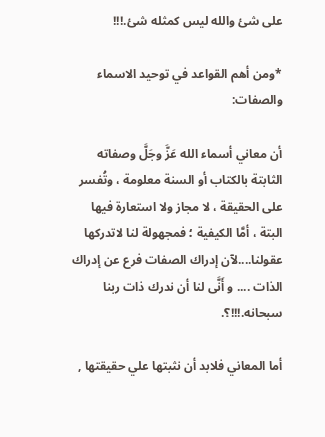على شئ والله ليس كمثله شئ.!!!

*ومن أهم القواعد في توحيد الاسماء والصفات:

أن معاني أسماء الله عَزَّ وجَلَّ وصفاته الثابتة بالكتاب أو السنة معلومة ، وتُفسر على الحقيقة ، لا مجاز ولا استعارة فيها البتة ، أمَّا الكيفية ؛ فمجهولة لنا لاتدركها عقولنا....لآن إدراك الصفات فرع عن إدراك الذات .... و أَنَّى لنا أن ندرك ذات ربنا سبحانه.!!!؟.

أما المعاني فلابد أن نثبتها علي حقيقتها ,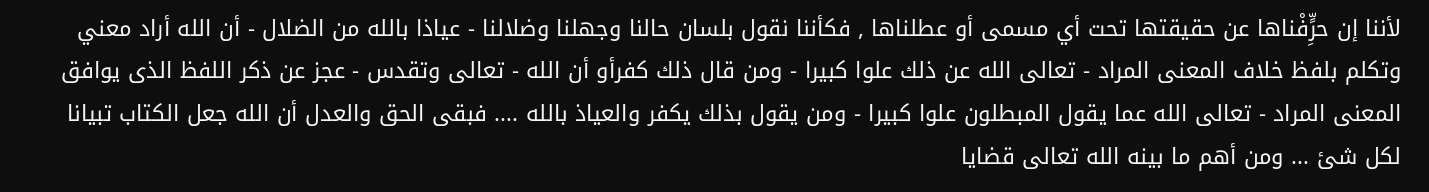لأننا إن حرٍِّفْناها عن حقيقتها تحت أي مسمى أو عطلناها , فكأننا نقول بلسان حالنا وجهلنا وضلالنا - عياذا بالله من الضلال - أن الله أراد معني وتكلم بلفظ خلاف المعنى المراد - تعالى الله عن ذلك علوا كبيرا - ومن قال ذلك كفرأو أن الله - تعالى وتقدس - عجز عن ذكر اللفظ الذى يوافق المعنى المراد - تعالى الله عما يقول المبطلون علوا كبيرا - ومن يقول بذلك يكفر والعياذ بالله .... فبقى الحق والعدل أن الله جعل الكتاب تبيانا لكل شئ ... ومن أهم ما بينه الله تعالى قضايا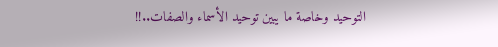التوحيد وخاصة ما يبين توحيد الأسماء والصفات..!!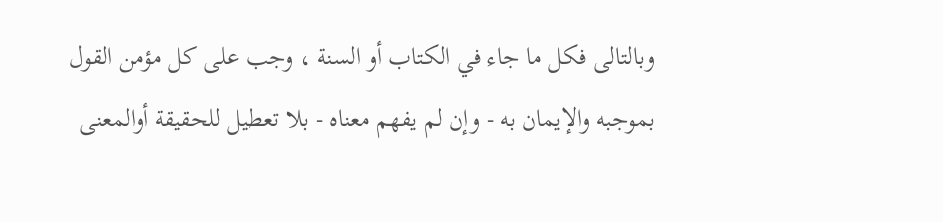وبالتالى فكل ما جاء في الكتاب أو السنة ، وجب على كل مؤمن القول بموجبه والإيمان به - وإن لم يفهم معناه - بلا تعطيل للحقيقة أوالمعنى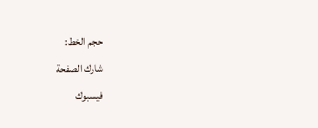حجم الخط:
شارك الصفحة
فيسبوك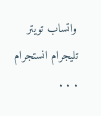واتساب تويتر تليجرام انستجرام
. . .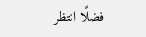فضلًا انتظر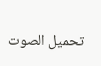تحميل الصوت